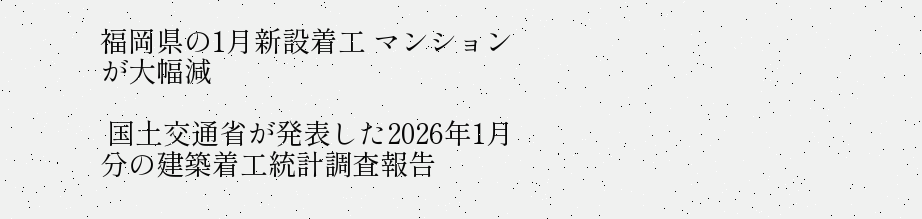福岡県の1月新設着工 マンションが大幅減

 国土交通省が発表した2026年1月分の建築着工統計調査報告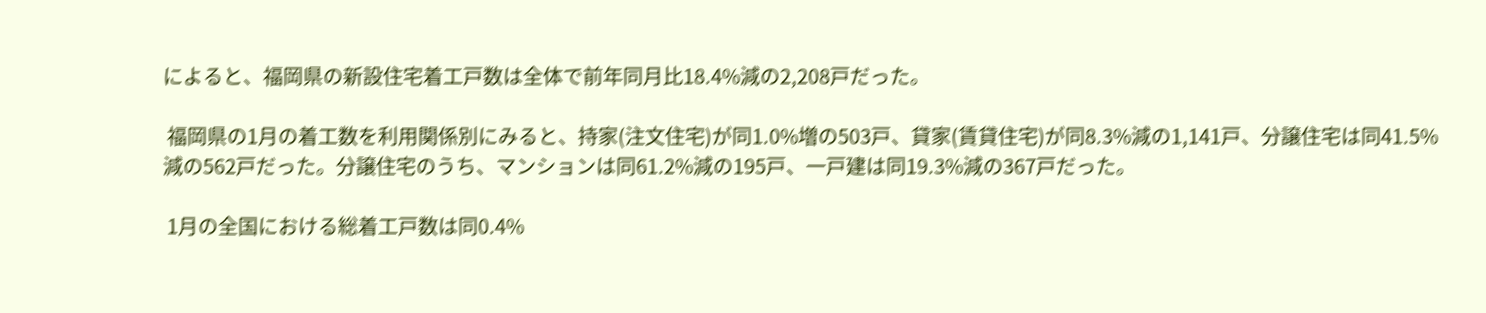によると、福岡県の新設住宅着工戸数は全体で前年同月比18.4%減の2,208戸だった。

 福岡県の1月の着工数を利用関係別にみると、持家(注文住宅)が同1.0%増の503戸、貸家(賃貸住宅)が同8.3%減の1,141戸、分譲住宅は同41.5%減の562戸だった。分譲住宅のうち、マンションは同61.2%減の195戸、一戸建は同19.3%減の367戸だった。

 1月の全国における総着工戸数は同0.4%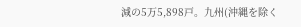減の5万5,898戸。九州(沖縄を除く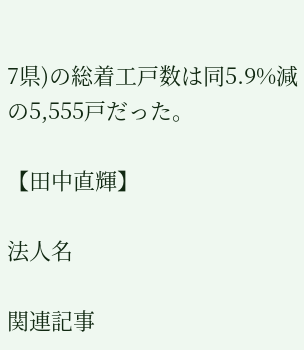7県)の総着工戸数は同5.9%減の5,555戸だった。

【田中直輝】

法人名

関連記事